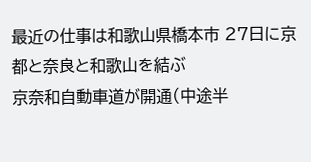最近の仕事は和歌山県橋本市 27日に京都と奈良と和歌山を結ぶ
京奈和自動車道が開通(中途半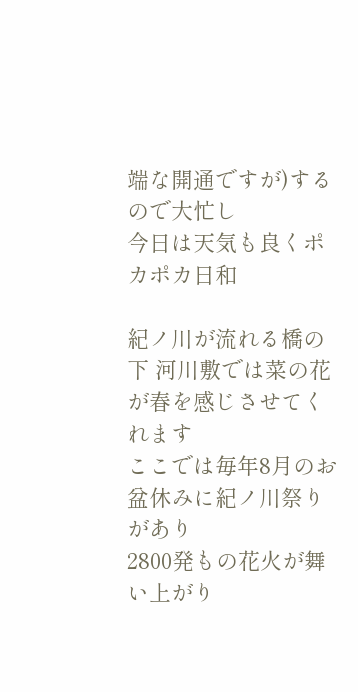端な開通ですが)するので大忙し
今日は天気も良くポカポカ日和

紀ノ川が流れる橋の下 河川敷では菜の花が春を感じさせてくれます
ここでは毎年8月のお盆休みに紀ノ川祭りがあり
2800発もの花火が舞い上がり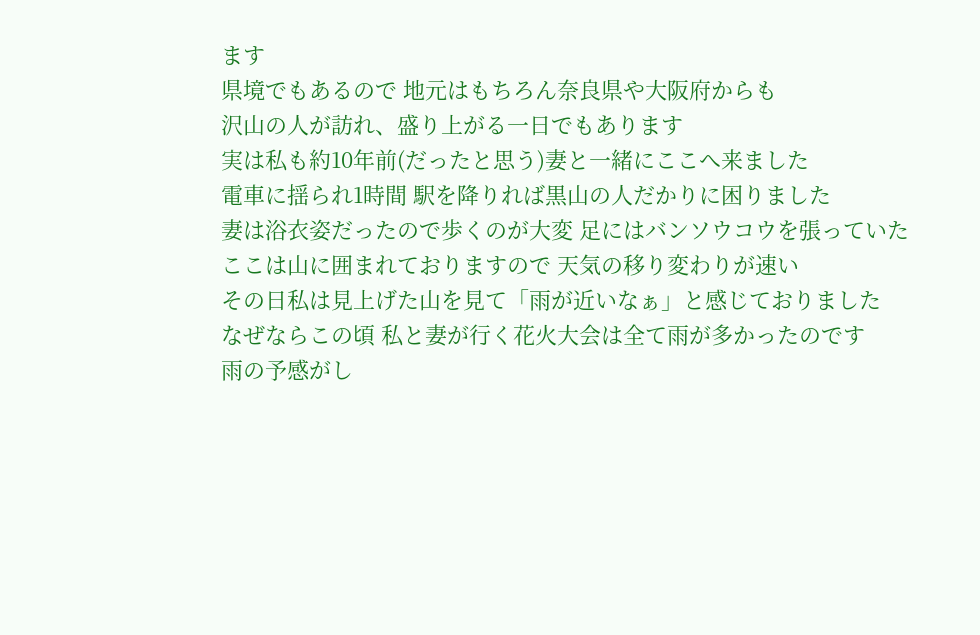ます
県境でもあるので 地元はもちろん奈良県や大阪府からも
沢山の人が訪れ、盛り上がる一日でもあります
実は私も約10年前(だったと思う)妻と一緒にここへ来ました
電車に揺られ1時間 駅を降りれば黒山の人だかりに困りました
妻は浴衣姿だったので歩くのが大変 足にはバンソウコウを張っていた
ここは山に囲まれておりますので 天気の移り変わりが速い
その日私は見上げた山を見て「雨が近いなぁ」と感じておりました
なぜならこの頃 私と妻が行く花火大会は全て雨が多かったのです
雨の予感がし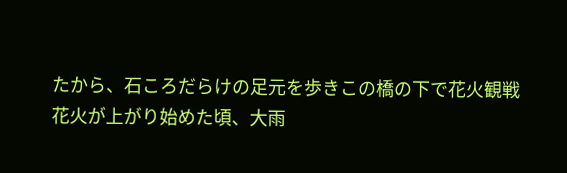たから、石ころだらけの足元を歩きこの橋の下で花火観戦
花火が上がり始めた頃、大雨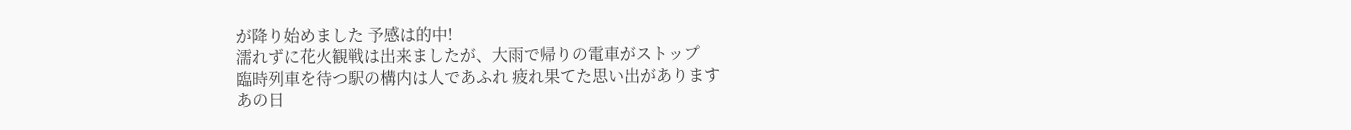が降り始めました 予感は的中!
濡れずに花火観戦は出来ましたが、大雨で帰りの電車がストップ
臨時列車を待つ駅の構内は人であふれ 疲れ果てた思い出があります
あの日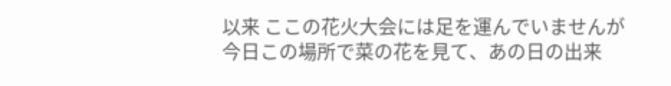以来 ここの花火大会には足を運んでいませんが
今日この場所で菜の花を見て、あの日の出来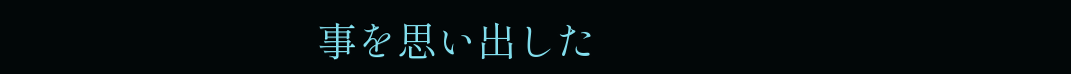事を思い出した